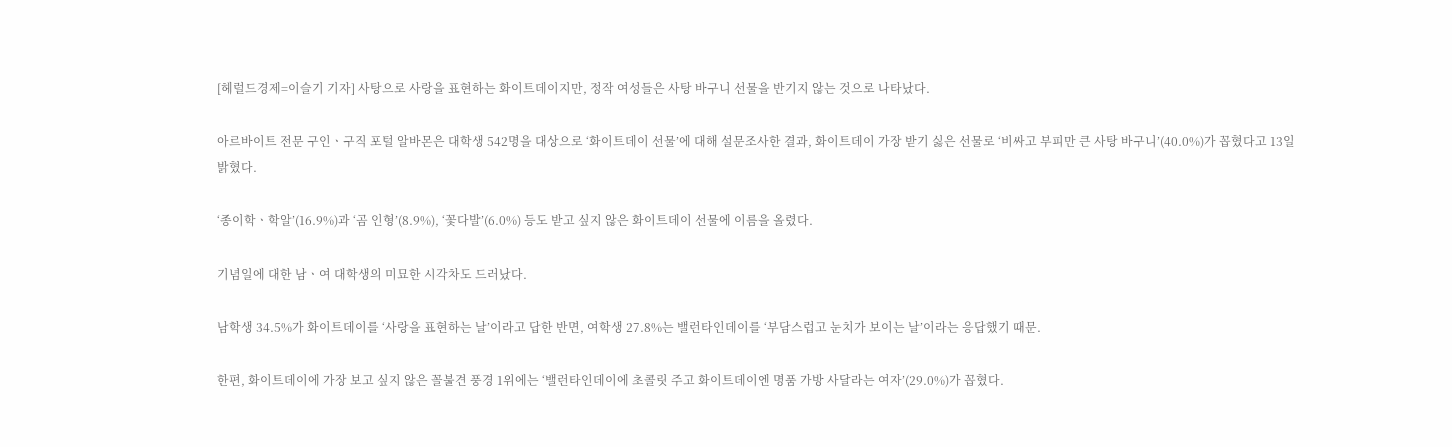[헤럴드경제=이슬기 기자] 사탕으로 사랑을 표현하는 화이트데이지만, 정작 여성들은 사탕 바구니 선물을 반기지 않는 것으로 나타났다.

아르바이트 전문 구인ㆍ구직 포털 알바몬은 대학생 542명을 대상으로 ‘화이트데이 선물’에 대해 설문조사한 결과, 화이트데이 가장 받기 싫은 선물로 ‘비싸고 부피만 큰 사탕 바구니’(40.0%)가 꼽혔다고 13일 밝혔다.

‘종이학ㆍ학알’(16.9%)과 ‘곰 인형’(8.9%), ‘꽃다발’(6.0%) 등도 받고 싶지 않은 화이트데이 선물에 이름을 올렸다.

기념일에 대한 남ㆍ여 대학생의 미묘한 시각차도 드러났다.

남학생 34.5%가 화이트데이를 ‘사랑을 표현하는 날’이라고 답한 반면, 여학생 27.8%는 밸런타인데이를 ‘부담스럽고 눈치가 보이는 날’이라는 응답했기 때문.

한편, 화이트데이에 가장 보고 싶지 않은 꼴불견 풍경 1위에는 ‘밸런타인데이에 초콜릿 주고 화이트데이엔 명품 가방 사달라는 여자’(29.0%)가 꼽혔다.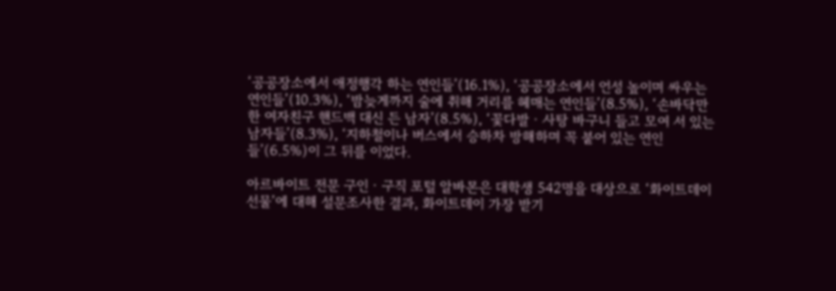‘공공장소에서 애정행각 하는 연인들’(16.1%), ‘공공장소에서 언성 높이며 싸우는 연인들’(10.3%), ‘밤늦게까지 술에 취해 거리를 헤매는 연인들’(8.5%), ‘손바닥만 한 여자친구 핸드백 대신 든 남자’(8.5%), ‘꽃다발ㆍ사탕 바구니 들고 모여 서 있는 남자들’(8.3%), ‘지하철이나 버스에서 승하차 방해하며 꼭 붙어 있는 연인들’(6.5%)이 그 뒤를 이었다.

아르바이트 전문 구인ㆍ구직 포털 알바몬은 대학생 542명을 대상으로 ‘화이트데이 선물’에 대해 설문조사한 결과, 화이트데이 가장 받기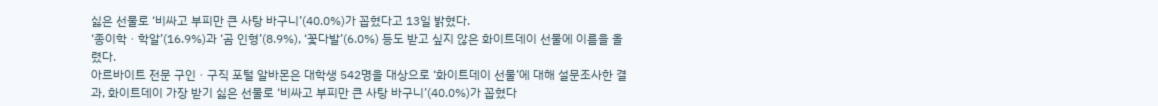싫은 선물로 ‘비싸고 부피만 큰 사탕 바구니’(40.0%)가 꼽혔다고 13일 밝혔다.
‘종이학ㆍ학알’(16.9%)과 ‘곰 인형’(8.9%), ‘꽃다발’(6.0%) 등도 받고 싶지 않은 화이트데이 선물에 이름을 올렸다.
아르바이트 전문 구인ㆍ구직 포털 알바몬은 대학생 542명을 대상으로 ‘화이트데이 선물’에 대해 설문조사한 결과, 화이트데이 가장 받기 싫은 선물로 ‘비싸고 부피만 큰 사탕 바구니’(40.0%)가 꼽혔다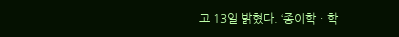고 13일 밝혔다. ‘종이학ㆍ학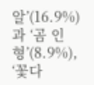알’(16.9%)과 ‘곰 인형’(8.9%), ‘꽃다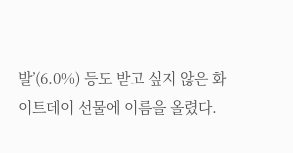발’(6.0%) 등도 받고 싶지 않은 화이트데이 선물에 이름을 올렸다.